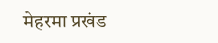मेहरमा प्रखंड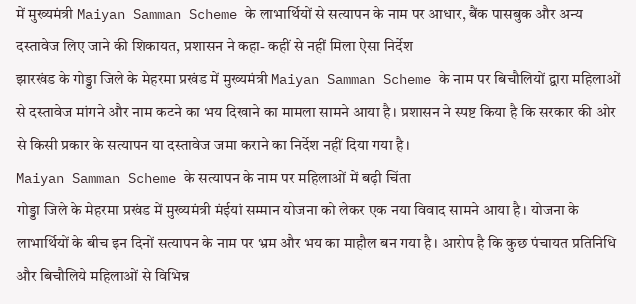में मुख्यमंत्री Maiyan Samman Scheme के लाभार्थियों से सत्यापन के नाम पर आधार, बैंक पासबुक और अन्य दस्तावेज लिए जाने की शिकायत, प्रशासन ने कहा- कहीं से नहीं मिला ऐसा निर्देश
झारखंड के गोड्डा जिले के मेहरमा प्रखंड में मुख्यमंत्री Maiyan Samman Scheme के नाम पर बिचौलियों द्वारा महिलाओं से दस्तावेज मांगने और नाम कटने का भय दिखाने का मामला सामने आया है। प्रशासन ने स्पष्ट किया है कि सरकार की ओर से किसी प्रकार के सत्यापन या दस्तावेज जमा कराने का निर्देश नहीं दिया गया है।
Maiyan Samman Scheme के सत्यापन के नाम पर महिलाओं में बढ़ी चिंता
गोड्डा जिले के मेहरमा प्रखंड में मुख्यमंत्री मंईयां सम्मान योजना को लेकर एक नया विवाद सामने आया है। योजना के लाभार्थियों के बीच इन दिनों सत्यापन के नाम पर भ्रम और भय का माहौल बन गया है। आरोप है कि कुछ पंचायत प्रतिनिधि और बिचौलिये महिलाओं से विभिन्न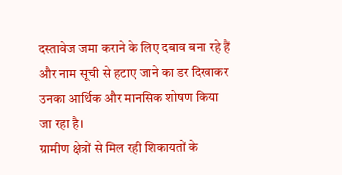दस्तावेज जमा कराने के लिए दबाव बना रहे हैं और नाम सूची से हटाए जाने का डर दिखाकर उनका आर्थिक और मानसिक शोषण किया जा रहा है।
ग्रामीण क्षेत्रों से मिल रही शिकायतों के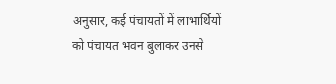अनुसार, कई पंचायतों में लाभार्थियों को पंचायत भवन बुलाकर उनसे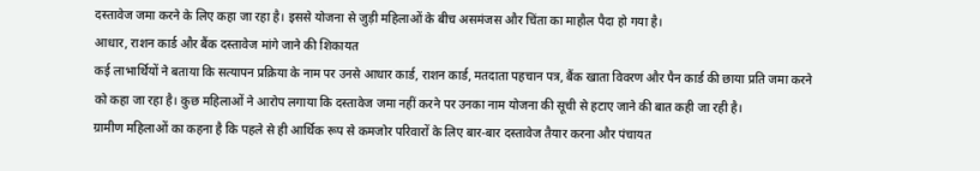दस्तावेज जमा करने के लिए कहा जा रहा है। इससे योजना से जुड़ी महिलाओं के बीच असमंजस और चिंता का माहौल पैदा हो गया है।
आधार, राशन कार्ड और बैंक दस्तावेज मांगे जाने की शिकायत
कई लाभार्थियों ने बताया कि सत्यापन प्रक्रिया के नाम पर उनसे आधार कार्ड, राशन कार्ड, मतदाता पहचान पत्र, बैंक खाता विवरण और पैन कार्ड की छाया प्रति जमा करने को कहा जा रहा है। कुछ महिलाओं ने आरोप लगाया कि दस्तावेज जमा नहीं करने पर उनका नाम योजना की सूची से हटाए जाने की बात कही जा रही है।
ग्रामीण महिलाओं का कहना है कि पहले से ही आर्थिक रूप से कमजोर परिवारों के लिए बार-बार दस्तावेज तैयार करना और पंचायत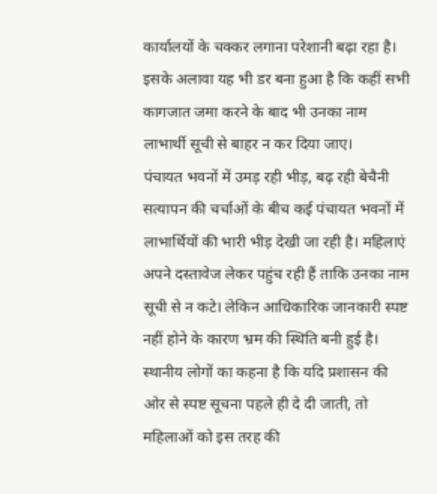कार्यालयों के चक्कर लगाना परेशानी बढ़ा रहा है। इसके अलावा यह भी डर बना हुआ है कि कहीं सभी कागजात जमा करने के बाद भी उनका नाम लाभार्थी सूची से बाहर न कर दिया जाए।
पंचायत भवनों में उमड़ रही भीड़, बढ़ रही बेचैनी
सत्यापन की चर्चाओं के बीच कई पंचायत भवनों में लाभार्थियों की भारी भीड़ देखी जा रही है। महिलाएं अपने दस्तावेज लेकर पहुंच रही हैं ताकि उनका नाम सूची से न कटे। लेकिन आधिकारिक जानकारी स्पष्ट नहीं होने के कारण भ्रम की स्थिति बनी हुई है।
स्थानीय लोगों का कहना है कि यदि प्रशासन की ओर से स्पष्ट सूचना पहले ही दे दी जाती, तो महिलाओं को इस तरह की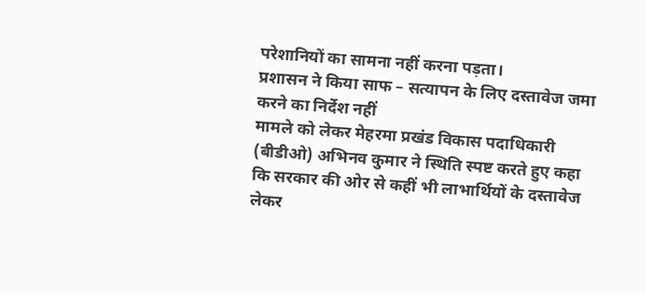परेशानियों का सामना नहीं करना पड़ता।
प्रशासन ने किया साफ – सत्यापन के लिए दस्तावेज जमा करने का निर्देश नहीं
मामले को लेकर मेहरमा प्रखंड विकास पदाधिकारी (बीडीओ) अभिनव कुमार ने स्थिति स्पष्ट करते हुए कहा कि सरकार की ओर से कहीं भी लाभार्थियों के दस्तावेज लेकर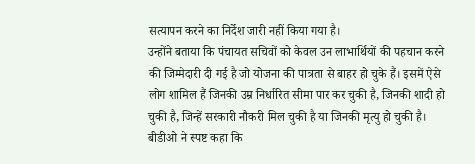सत्यापन करने का निर्देश जारी नहीं किया गया है।
उन्होंने बताया कि पंचायत सचिवों को केवल उन लाभार्थियों की पहचान करने की जिम्मेदारी दी गई है जो योजना की पात्रता से बाहर हो चुके हैं। इसमें ऐसे लोग शामिल हैं जिनकी उम्र निर्धारित सीमा पार कर चुकी है, जिनकी शादी हो चुकी है, जिन्हें सरकारी नौकरी मिल चुकी है या जिनकी मृत्यु हो चुकी है।
बीडीओ ने स्पष्ट कहा कि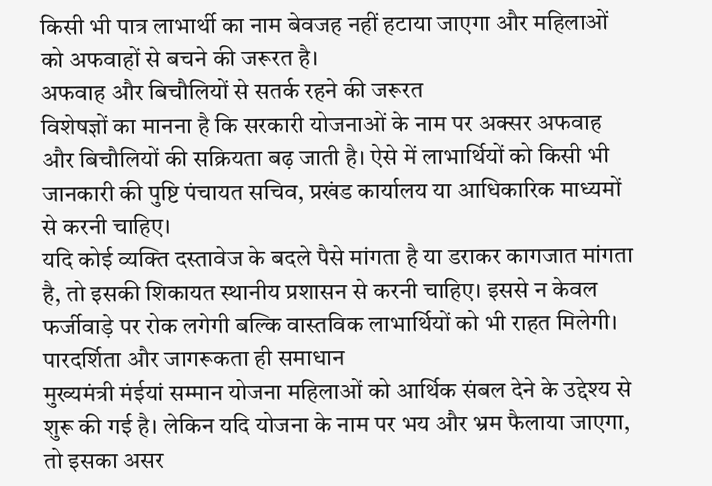किसी भी पात्र लाभार्थी का नाम बेवजह नहीं हटाया जाएगा और महिलाओं को अफवाहों से बचने की जरूरत है।
अफवाह और बिचौलियों से सतर्क रहने की जरूरत
विशेषज्ञों का मानना है कि सरकारी योजनाओं के नाम पर अक्सर अफवाह और बिचौलियों की सक्रियता बढ़ जाती है। ऐसे में लाभार्थियों को किसी भी जानकारी की पुष्टि पंचायत सचिव, प्रखंड कार्यालय या आधिकारिक माध्यमों से करनी चाहिए।
यदि कोई व्यक्ति दस्तावेज के बदले पैसे मांगता है या डराकर कागजात मांगता है, तो इसकी शिकायत स्थानीय प्रशासन से करनी चाहिए। इससे न केवल फर्जीवाड़े पर रोक लगेगी बल्कि वास्तविक लाभार्थियों को भी राहत मिलेगी।
पारदर्शिता और जागरूकता ही समाधान
मुख्यमंत्री मंईयां सम्मान योजना महिलाओं को आर्थिक संबल देने के उद्देश्य से शुरू की गई है। लेकिन यदि योजना के नाम पर भय और भ्रम फैलाया जाएगा, तो इसका असर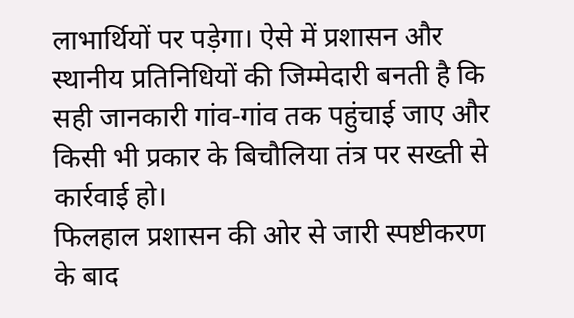लाभार्थियों पर पड़ेगा। ऐसे में प्रशासन और स्थानीय प्रतिनिधियों की जिम्मेदारी बनती है कि सही जानकारी गांव-गांव तक पहुंचाई जाए और किसी भी प्रकार के बिचौलिया तंत्र पर सख्ती से कार्रवाई हो।
फिलहाल प्रशासन की ओर से जारी स्पष्टीकरण के बाद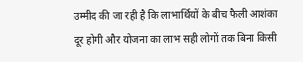उम्मीद की जा रही है कि लाभार्थियों के बीच फैली आशंका दूर होगी और योजना का लाभ सही लोगों तक बिना किसी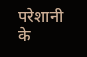परेशानी के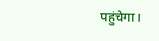पहुंचेगा।